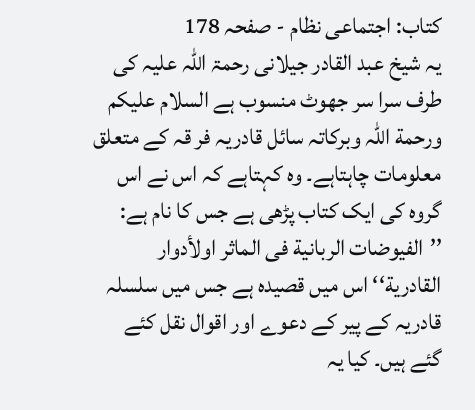کتاب: اجتماعی نظام - صفحہ 178
یہ شیخ عبد القادر جیلانی رحمۃ اللہ علیہ کی طرف سرا سر جھوٹ منسوب ہے السلام علیکم ورحمة اللہ وبرکاتہ سائل قادریہ فر قہ کے متعلق معلومات چاہتاہے۔ وہ کہتاہے کہ اس نے اس گروہ کی ایک کتاب پڑھی ہے جس کا نام ہے: ’’الفیوضات الربانیة فی الماثر اولأدوار القادریة‘‘ اس میں قصیدہ ہے جس میں سلسلہ قادریہ کے پیر کے دعوے اور اقوال نقل کئے گئے ہیں۔ کیا یہ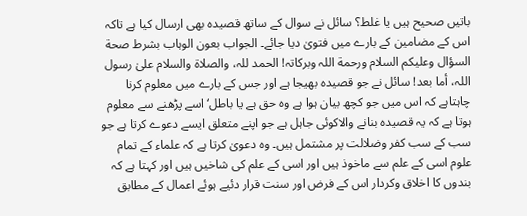باتیں صحیح ہیں یا غلط؟ سائل نے سوال کے ساتھ قصیدہ بھی ارسال کیا ہے تاکہ اس کے مضامین کے بارے میں فتویٰ دیا جائے۔ الجواب بعون الوہاب بشرط صحة السؤال وعلیکم السلام ورحمة اللہ وبرکاتہ! الحمد للہ، والصلاة والسلام علیٰ رسول اللہ، أما بعد! سائل نے جو قصیدہ بھیجا ہے اور جس کے بارے میں معلوم کرنا چاہتاہے کہ اس میں جو کچھ بیان ہوا ہے وہ حق ہے یا باطل‘ اسے پڑھنے سے معلوم ہوتا ہے کہ یہ قصیدہ بنانے والاکوئی جاہل ہے جو اپنے متعلق ایسے دعوے کرتا ہے جو سب کے سب کفر وضلالت پر مشتمل ہیں۔ وہ دعویٰ کرتا ہے کہ علماء کے تمام علوم اسی کے علم سے ماخوذ ہیں اور اسی کے علم کی شاخیں ہیں اور کہتا ہے کہ بندوں کا اخلاق وکردار اس کے فرض اور سنت قرار دئیے ہوئے اعمال کے مطابق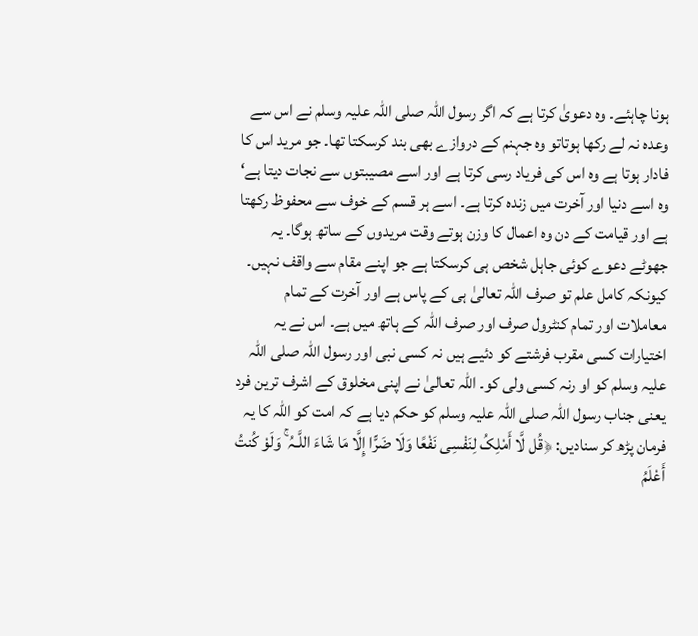ہونا چاہئے۔ وہ دعویٰ کرتا ہے کہ اگر رسول اللہ صلی اللہ علیہ وسلم نے اس سے وعدہ نہ لے رکھا ہوتاتو وہ جہنم کے دروازے بھی بند کرسکتا تھا۔ جو مرید اس کا فادار ہوتا ہے وہ اس کی فریاد رسی کرتا ہے اور اسے مصیبتوں سے نجات دیتا ہے‘ وہ اسے دنیا اور آخرت میں زندہ کرتا ہے۔ اسے ہر قسم کے خوف سے محفوظ رکھتا ہے اور قیامت کے دن وہ اعمال کا وزن ہوتے وقت مریدوں کے ساتھ ہوگا۔ یہ جھوٹے دعوے کوئی جاہل شخص ہی کرسکتا ہے جو اپنے مقام سے واقف نہیں۔ کیونکہ کامل علم تو صرف اللہ تعالیٰ ہی کے پاس ہے اور آخرت کے تمام معاملات اور تمام کنٹرول صرف اور صرف اللہ کے ہاتھ میں ہے۔ اس نے یہ اختیارات کسی مقرب فرشتے کو دئیے ہیں نہ کسی نبی اور رسول اللہ صلی اللہ علیہ وسلم کو او رنہ کسی ولی کو۔ اللہ تعالیٰ نے اپنی مخلوق کے اشرف ترین فرد یعنی جناب رسول اللہ صلی اللہ علیہ وسلم کو حکم دیا ہے کہ امت کو اللہ کا یہ فرمان پڑھ کر سنادیں: ﴿قُل لَّا أَمْلِکُ لِنَفْسِی نَفْعًا وَلَا ضَرًّا إِلَّا مَا شَاءَ اللَّـہُ ۚ وَلَوْ کُنتُ أَعْلَمُ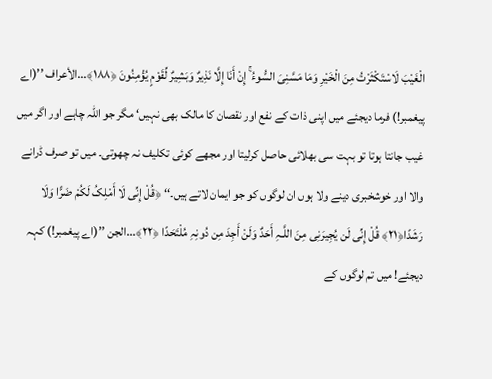الْغَیْبَ لَاسْتَکْثَرْتُ مِنَ الْخَیْرِ وَمَا مَسَّنِیَ السُّوءُ ۚ إِنْ أَنَا إِلَّا نَذِیرٌ وَبَشِیرٌ لِّقَوْمٍ یُؤْمِنُونَ ﴿١٨٨﴾...الأعراف ’’(اے پیغمبر!) فرما دیجئے میں اپنی ذات کے نفع اور نقصان کا مالک بھی نہیں‘ مگر جو اللہ چاہے اور اگر میں غیب جانتا ہوتا تو بہت سی بھلائی حاصل کرلیتا اور مجھے کوئی تکلیف نہ چھوتی۔ میں تو صرف ڈرانے والا اور خوشخبری دینے ولا ہوں ان لوگوں کو جو ایمان لاتے ہیں۔‘‘ ﴿قُلْ إِنِّی لَا أَمْلِکُ لَکُمْ ضَرًّا وَلَا رَشَدًا﴿٢١﴾ قُلْ إِنِّی لَن یُجِیرَنِی مِنَ اللَّـہِ أَحَدٌ وَلَنْ أَجِدَ مِن دُونِہِ مُلْتَحَدًا ﴿٢٢﴾...الجن ’’(اے پیغمبر!) کہہ دیجئے! میں تم لوگوں کے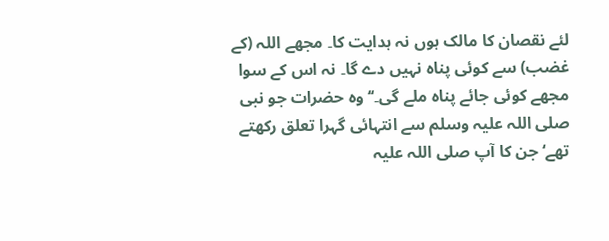لئے نقصان کا مالک ہوں نہ ہدایت کا۔ مجھے اللہ (کے غضب) سے کوئی پناہ نہیں دے گا۔ نہ اس کے سوا مجھے کوئی جائے پناہ ملے گی۔‘‘ وہ حضرات جو نبی صلی اللہ علیہ وسلم سے انتہائی گہرا تعلق رکھتے تھے‘ جن کا آپ صلی اللہ علیہ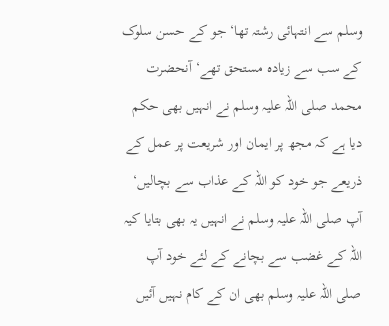وسلم سے انتہائی رشتہ تھا‘ جو کے حسن سلوک کے سب سے زیادہ مستحق تھے‘ آنحضرت محمد صلی اللہ علیہ وسلم نے انہیں بھی حکم دیا ہے کہ مجھ پر ایمان اور شریعت پر عمل کے ذریعے جو خود کو اللہ کے عذاب سے بچالیں‘ آپ صلی اللہ علیہ وسلم نے انہیں یہ بھی بتایا کیہ اللہ کے غضب سے بچانے کے لئے خود آپ صلی اللہ علیہ وسلم بھی ان کے کام نہیں آئیں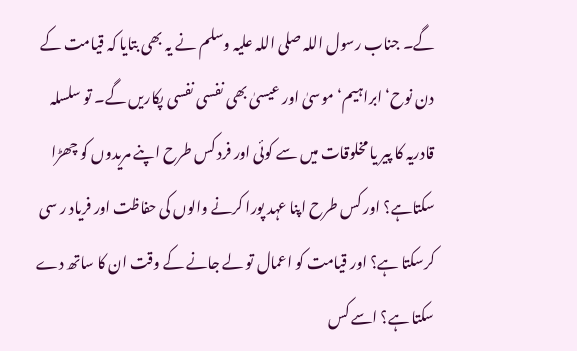گے۔ جناب رسول اللہ صلی اللہ علیہ وسلم نے یہ بھی بتایا کہ قیامت کے دن نوح‘ ابراہیم‘ موسیٰ اور عیسیٰ بھی نفسی نفسی پکاریں گے۔ تو سلسلہ قادریہ کا پیر یا مخلوقات میں سے کوئی اور فرد کس طرح اپنے مریدوں کو چھڑا سکتاہے؟ اور کس طرح اپنا عہد پورا کرنے والوں کی حفاظت اور فریاد ر سی کرسکتا ہے؟ اور قیامت کو اعمال تو لے جانے کے وقت ان کا ساتھ دے سکتا ہے؟ اسے کس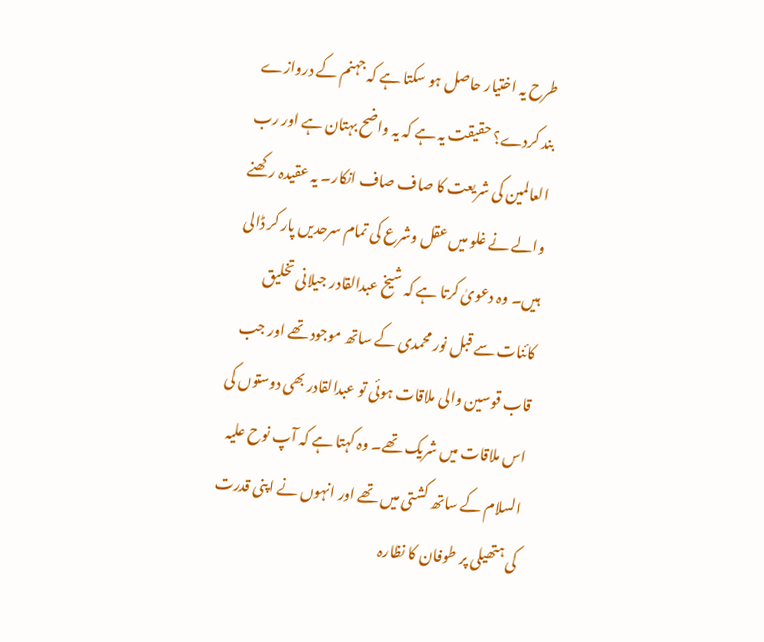طرح یہ اختیار حاصل ہو سکتا ہے کہ جہنم کے دروازے بند کردے؟ حقیقت یہ ہے کہ یہ واضح بہتان ہے اور رب العالمین کی شریعت کا صاف صاف انکار۔ یہ عقیدہ رکھنے والے نے غلو میں عقل وشرع کی تمام سرحدیں پار کر ڈالی ہیں۔ وہ دعویٰ کرتا ہے کہ شیخ عبدالقادر جیلانی تخلیق کائنات سے قبل نور محمدی کے ساتھ موجود تھے اور جب قاب قوسین والی ملاقات ہوئی تو عبدالقادر بھی دوستوں کی اس ملاقات میں شریک تھے۔ وہ کہتا ہے کہ آپ نوح علیہ السلام کے ساتھ کشتی میں تھے اور انہوں نے اپنی قدرت کی ہتھیلی پر طوفان کا نظارہ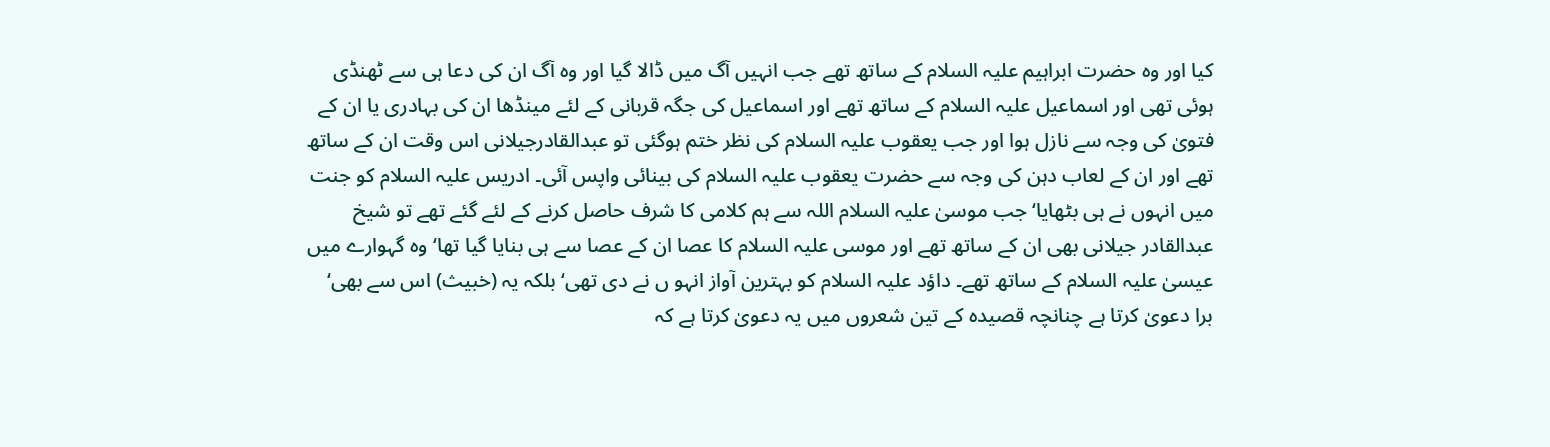کیا اور وہ حضرت ابراہیم علیہ السلام کے ساتھ تھے جب انہیں آگ میں ڈالا گیا اور وہ آگ ان کی دعا ہی سے ٹھنڈی ہوئی تھی اور اسماعیل علیہ السلام کے ساتھ تھے اور اسماعیل کی جگہ قربانی کے لئے مینڈھا ان کی بہادری یا ان کے فتویٰ کی وجہ سے نازل ہوا اور جب یعقوب علیہ السلام کی نظر ختم ہوگئی تو عبدالقادرجیلانی اس وقت ان کے ساتھ تھے اور ان کے لعاب دہن کی وجہ سے حضرت یعقوب علیہ السلام کی بینائی واپس آئی۔ ادریس علیہ السلام کو جنت میں انہوں نے ہی بٹھایا‘ جب موسیٰ علیہ السلام اللہ سے ہم کلامی کا شرف حاصل کرنے کے لئے گئے تھے تو شیخ عبدالقادر جیلانی بھی ان کے ساتھ تھے اور موسی علیہ السلام کا عصا ان کے عصا سے ہی بنایا گیا تھا‘ وہ گہوارے میں عیسیٰ علیہ السلام کے ساتھ تھے۔ داؤد علیہ السلام کو بہترین آواز انہو ں نے دی تھی‘ بلکہ یہ (خبیث) اس سے بھی‘ برا دعویٰ کرتا ہے چنانچہ قصیدہ کے تین شعروں میں یہ دعویٰ کرتا ہے کہ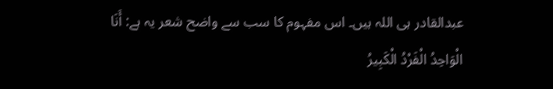عبدالقادر ہی اللہ ہیں۔ اس مفہوم کا سب سے واضح شعر یہ ہے: أَنَا الْوَاحِدُ الْفَرْدُ الْکَبِیرُ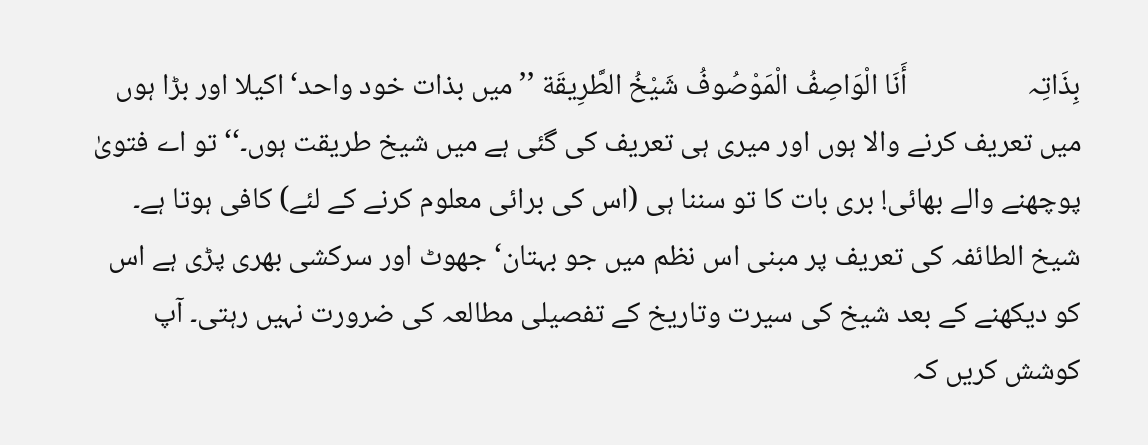بِذَاتِہ                  أَنَا الْوَاصِفُ الْمَوْصُوفُ شَیْخُ الطَّرِیقَة ’’میں بذات خود واحد‘ اکیلا اور بڑا ہوں    میں تعریف کرنے والا ہوں اور میری ہی تعریف کی گئی ہے میں شیخ طریقت ہوں۔‘‘ تو اے فتویٰ پوچھنے والے بھائی! بری بات کا تو سننا ہی (اس کی برائی معلوم کرنے کے لئے) کافی ہوتا ہے۔ شیخ الطائفہ کی تعریف پر مبنی اس نظم میں جو بہتان‘ جھوٹ اور سرکشی بھری پڑی ہے اس کو دیکھنے کے بعد شیخ کی سیرت وتاریخ کے تفصیلی مطالعہ کی ضرورت نہیں رہتی۔ آپ کوشش کریں کہ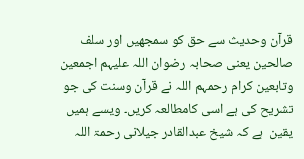قرآن وحدیث سے حق کو سمجھیں اور سلف صالحین یعنی صحابہ رضوان اللہ علیہم اجمعین وتابعین کرام رحمہم اللہ نے قرآن وسنت کی جو تشریح کی ہے اسی کامطالعہ کریں۔ ویسے ہمیں یقین  ہے کہ شیخ عبدالقادر جیلانی رحمۃ اللہ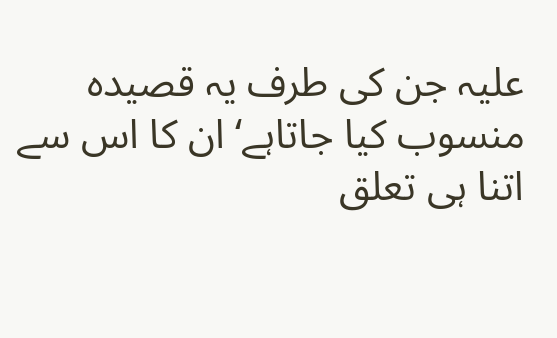علیہ جن کی طرف یہ قصیدہ منسوب کیا جاتاہے‘ ان کا اس سے اتنا ہی تعلق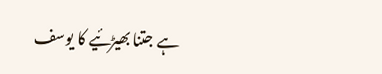ہے جتنا بھیڑئیے کا یوسف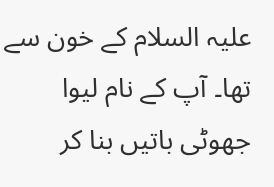علیہ السلام کے خون سے تھا۔ آپ کے نام لیوا جھوٹی باتیں بنا کر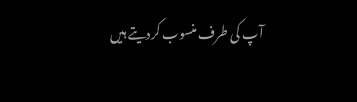آپ کی طرف منسوب کردیتے ہیں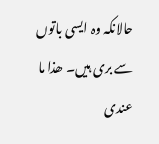حالانکہ وہ ایسی باتوں سے بری ہیں۔ ھذا ما عندی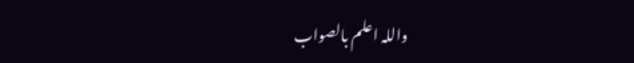واللہ اعلم بالصواب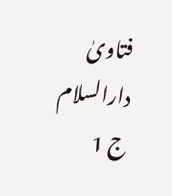فتاویٰ دارالسلام ج 1